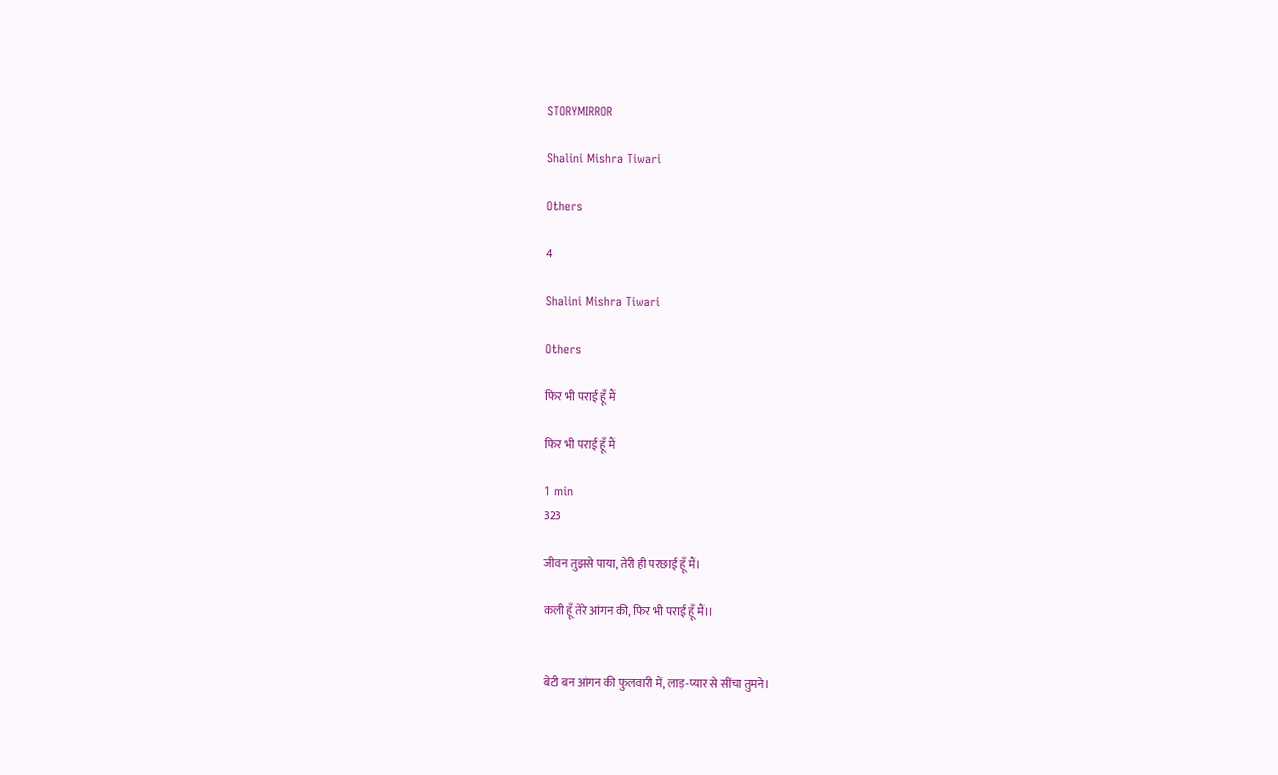STORYMIRROR

Shalini Mishra Tiwari

Others

4

Shalini Mishra Tiwari

Others

फिर भी पराई हूँ मैं

फिर भी पराई हूँ मैं

1 min
323

जीवन तुझसे पाया, तेरी ही परछाई हूँ मैं।

कली हूँ तेरे आंगन की, फिर भी पराई हूँ मैं।।


बेटी बन आंगन की फुलवारी में, लाड़-प्यार से सींचा तुमने।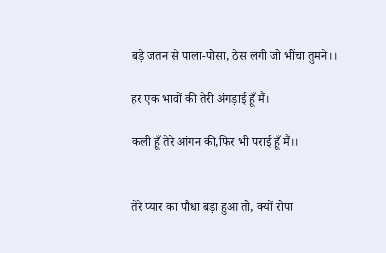बड़े जतन से पाला-पोसा, ठेस लगी जो भींचा तुमने।।

हर एक भावों की तेरी अंगड़ाई हूँ मैं।

कली हूँ तेरे आंगन की,फिर भी पराई हूँ मैं।।


तेरे प्यार का पौधा बड़ा हुआ तो, क्यों रोपा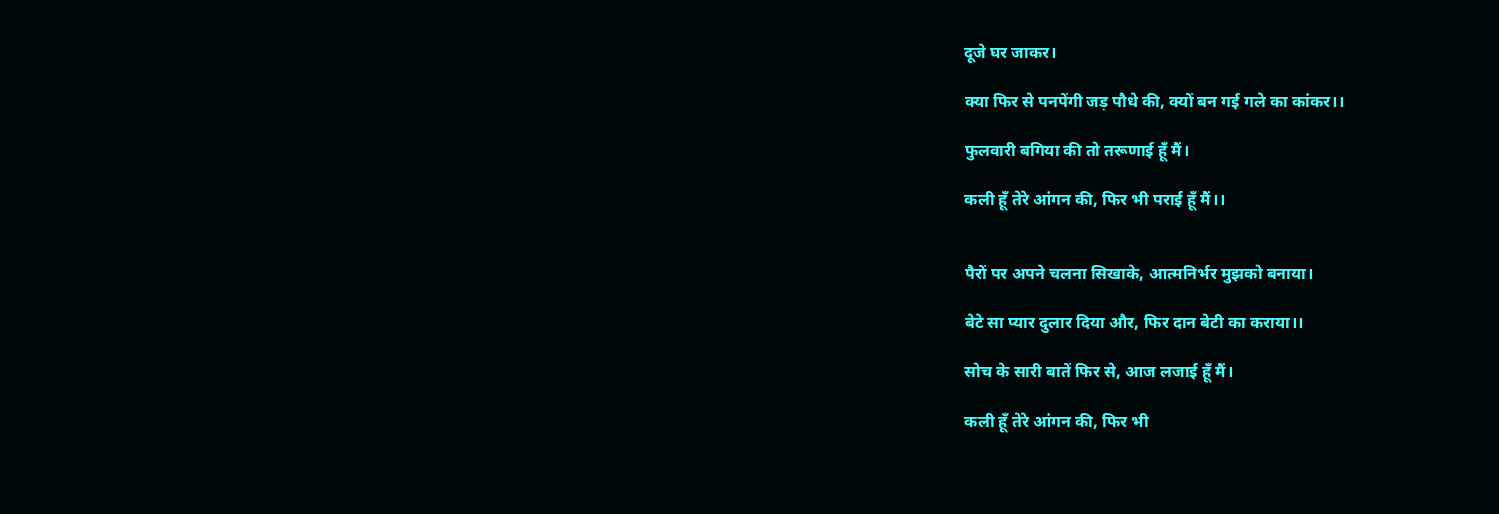दूजे घर जाकर।

क्या फिर से पनपेंगी जड़ पौधे की, क्यों बन गई गले का कांकर।।

फुलवारी बगिया की तो तरूणाई हूँ मैं।

कली हूँ तेरे आंगन की, फिर भी पराई हूँ मैं।।


पैरों पर अपने चलना सिखाके, आत्मनिर्भर मुझको बनाया।

बेटे सा प्यार दुलार दिया और, फिर दान बेटी का कराया।।

सोच के सारी बातें फिर से, आज लजाई हूँ मैं।

कली हूँ तेरे आंगन की, फिर भी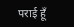पराई हूँ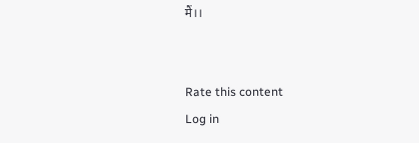मैं।।


Rate this content
Log in